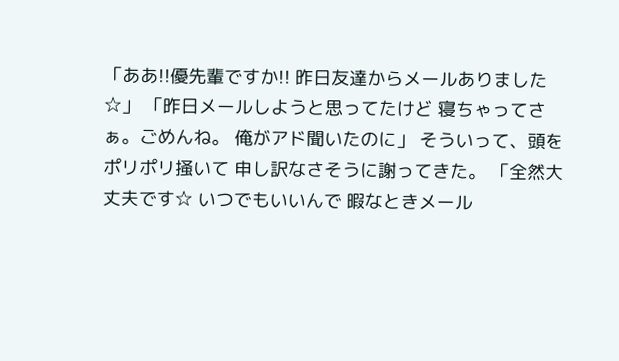「ああ!!優先輩ですか!! 昨日友達からメールありました☆」 「昨日メールしようと思ってたけど 寝ちゃってさぁ。ごめんね。 俺がアド聞いたのに」 そういって、頭をポリポリ掻いて 申し訳なさそうに謝ってきた。 「全然大丈夫です☆ いつでもいいんで 暇なときメール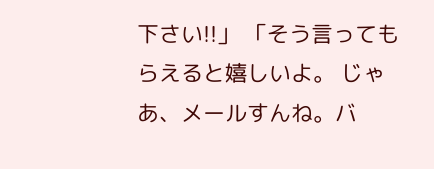下さい!!」 「そう言ってもらえると嬉しいよ。 じゃあ、メールすんね。バ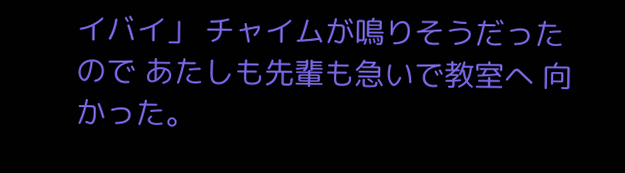イバイ」 チャイムが鳴りそうだったので あたしも先輩も急いで教室へ 向かった。